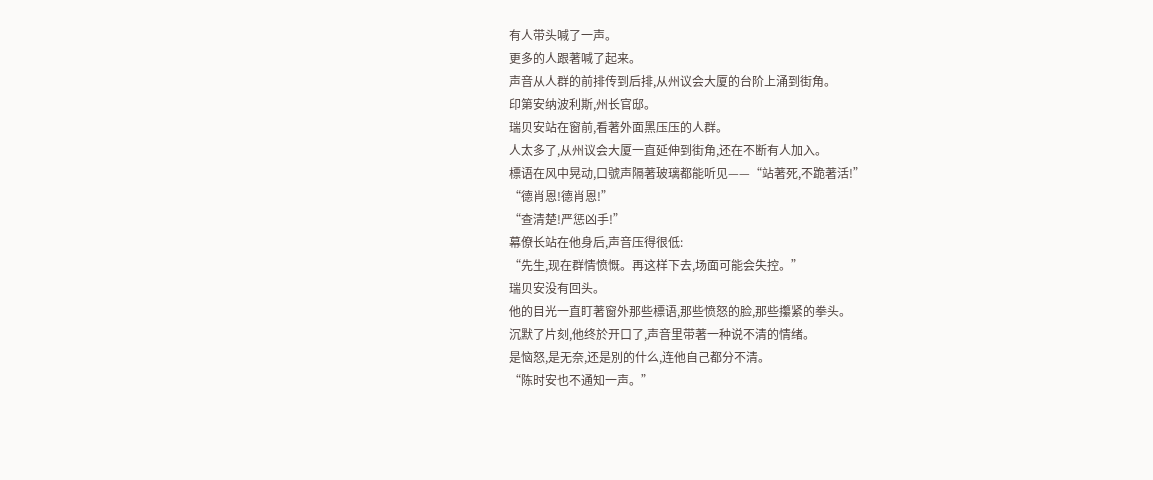有人带头喊了一声。
更多的人跟著喊了起来。
声音从人群的前排传到后排,从州议会大厦的台阶上涌到街角。
印第安纳波利斯,州长官邸。
瑞贝安站在窗前,看著外面黑压压的人群。
人太多了,从州议会大厦一直延伸到街角,还在不断有人加入。
標语在风中晃动,口號声隔著玻璃都能听见——“站著死,不跪著活!”
“德肖恩!德肖恩!”
“查清楚!严惩凶手!”
幕僚长站在他身后,声音压得很低:
“先生,现在群情愤慨。再这样下去,场面可能会失控。”
瑞贝安没有回头。
他的目光一直盯著窗外那些標语,那些愤怒的脸,那些攥紧的拳头。
沉默了片刻,他终於开口了,声音里带著一种说不清的情绪。
是恼怒,是无奈,还是別的什么,连他自己都分不清。
“陈时安也不通知一声。”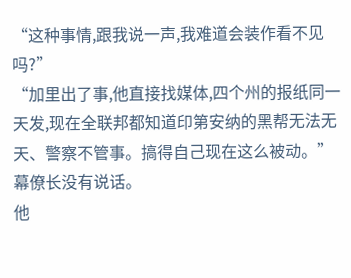“这种事情,跟我说一声,我难道会装作看不见吗?”
“加里出了事,他直接找媒体,四个州的报纸同一天发,现在全联邦都知道印第安纳的黑帮无法无天、警察不管事。搞得自己现在这么被动。”
幕僚长没有说话。
他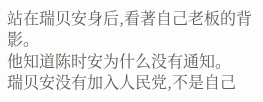站在瑞贝安身后,看著自己老板的背影。
他知道陈时安为什么没有通知。
瑞贝安没有加入人民党,不是自己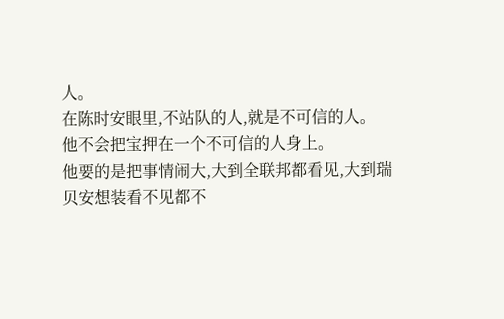人。
在陈时安眼里,不站队的人,就是不可信的人。
他不会把宝押在一个不可信的人身上。
他要的是把事情闹大,大到全联邦都看见,大到瑞贝安想装看不见都不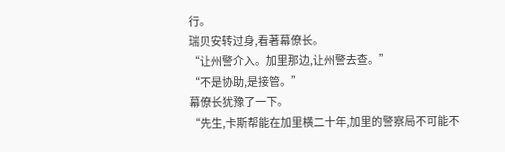行。
瑞贝安转过身,看著幕僚长。
“让州警介入。加里那边,让州警去查。”
“不是协助,是接管。”
幕僚长犹豫了一下。
“先生,卡斯帮能在加里横二十年,加里的警察局不可能不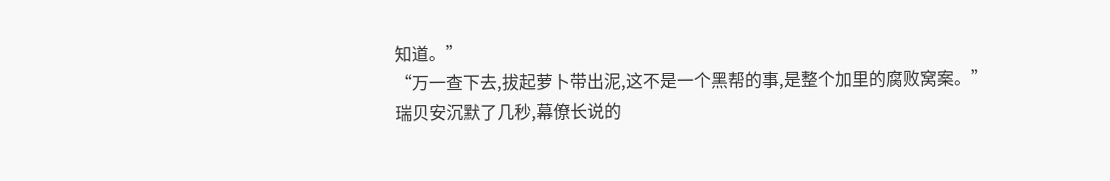知道。”
“万一查下去,拔起萝卜带出泥,这不是一个黑帮的事,是整个加里的腐败窝案。”
瑞贝安沉默了几秒,幕僚长说的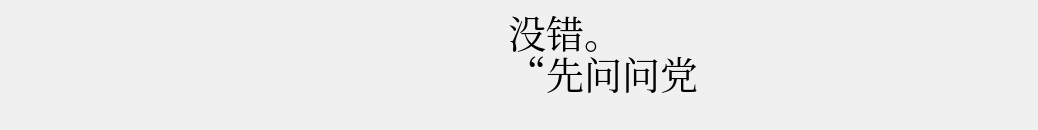没错。
“先问问党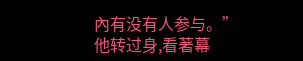內有没有人参与。”
他转过身,看著幕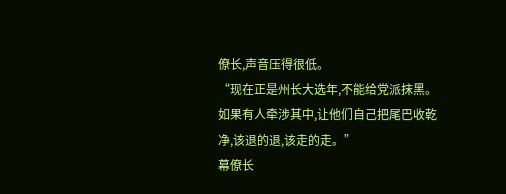僚长,声音压得很低。
“现在正是州长大选年,不能给党派抹黑。如果有人牵涉其中,让他们自己把尾巴收乾净,该退的退,该走的走。”
幕僚长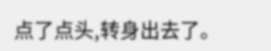点了点头,转身出去了。